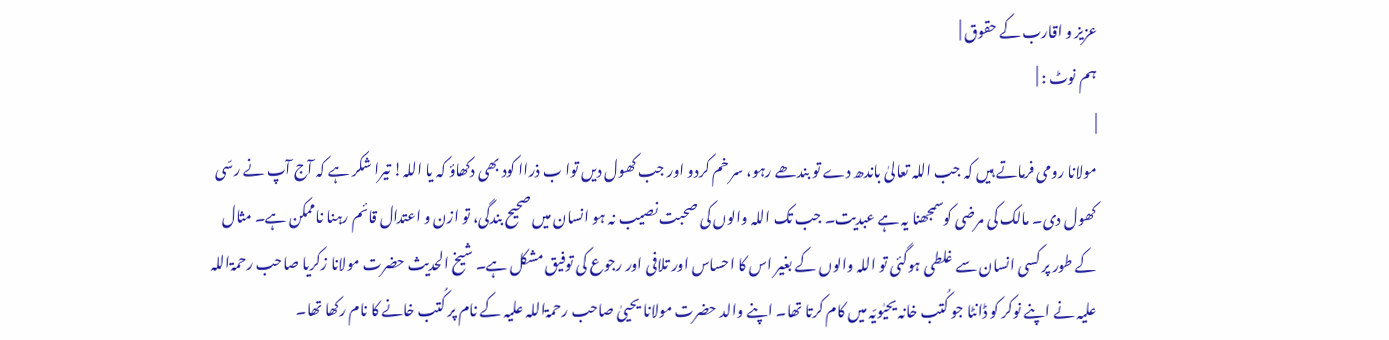عزیز و اقارب کے حقوق |
ہم نوٹ : |
|
مولانا رومی فرماتے ہیں کہ جب اللہ تعالیٰ باندھ دے تو بندھے رہو، سر خم کردو اور جب کھول دیں توا ب ذراا کود بھی دکھاؤ کہ یا اللہ! تیرا شکر ہے کہ آج آپ نے رسّی کھول دی۔ مالک کی مرضی کوسمجھنا یہ ہے عبدیت۔ جب تک اللہ والوں کی صحبت نصیب نہ ہو انسان میں صحیح بندگی، تو ازن و اعتدال قائم رہنا ناممکن ہے۔ مثال کے طور پر کسی انسان سے غلطی ہوگئی تو اللہ والوں کے بغیر اس کا احساس اور تلافی اور رجوع کی توفیق مشکل ہے۔ شیخ الحدیث حضرت مولانا زکریا صاحب رحمۃاللہ علیہ نے اپنے نوکر کو ڈانٹا جو کُتب خانہ یحیٰویّہ میں کام کرتا تھا۔ اپنے والد حضرت مولانا یحییٰ صاحب رحمۃاللہ علیہ کے نام پر کُتب خانے کا نام رکھا تھا۔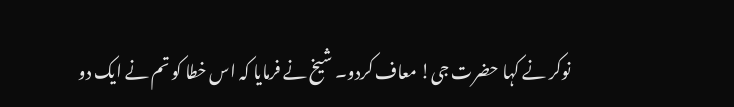نوکر نے کہا حضرت جی! معاف کردو۔ شیخ نے فرمایا کہ اس خطا کو تم نے ایک دو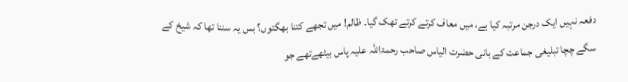دفعہ نہیں ایک درجن مرتبہ کیا ہے، میں معاف کرتے کرتے تھک گیا۔ ظالم! میں تجھے کتنا بھگتوں؟ بس یہ سننا تھا کہ شیخ کے سگے چچا تبلیغی جماعت کے بانی حضرت الیاس صاحب رحمۃاللہ علیہ پاس بیٹھےتھے جو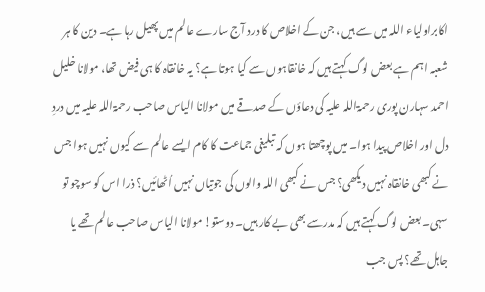اکابراولیاء اللہ میں سے ہیں، جن کے اخلاص کا درد آج سارے عالم میں پھیل رہا ہے۔ دین کا ہر شعبہ اہم ہے بعض لوگ کہتے ہیں کہ خانقاہوں سے کیا ہوتا ہے؟ یہ خانقاہ کا ہی فیض تھا، مولانا خلیل احمد سہارن پوری رحمۃاللہ علیہ کی دعاؤں کے صدقے میں مولانا الیاس صاحب رحمۃاللہ علیہ میں دردِ دل اور اخلاص پیدا ہوا۔ میں پوچھتا ہوں کہ تبلیغی جماعت کا کام ایسے عالم سے کیوں نہیں ہوا جس نے کبھی خانقاہ نہیں دیکھی؟ جس نے کبھی اللہ والوں کی جوتیاں نہیں اُٹھائیں؟ ذرا اس کو سوچو تو سہی۔ بعض لوگ کہتے ہیں کہ مدرسے بھی بے کار ہیں۔ دوستو! مولانا الیاس صاحب عالم تھے یا جاہل تھے؟ پس جب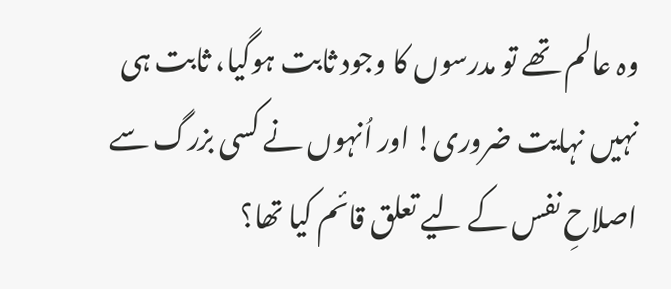وہ عالم تھے تو مدرسوں کا وجود ثابت ہوگیا، ثابت ہی نہیں نہایت ضروری! اور اُنہوں نے کسی بزرگ سے اصلاحِ نفس کے لیے تعلق قائم کیا تھا؟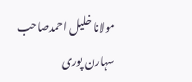مولانا خلیل احمدصاحب سہارن پوری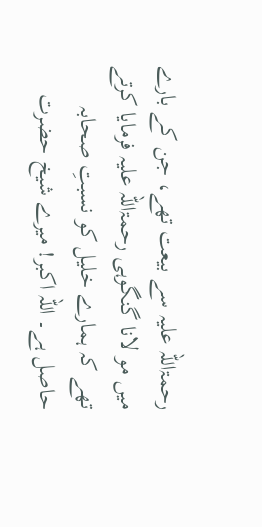رحمۃاللہ علیہ سے بیعت تھے، جن کے بارے میں مو لانا گنگوہی رحمۃاللہ علیہ فرمایا کرتے تھے کہ ہمارے خلیل کو نسبتِ صحابہ حاصل ہے۔ اللہ اکبر! میرے شیخ حضرت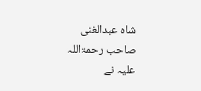شاہ عبدالغنی صاحب رحمۃاللہ علیہ نے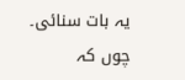یہ بات سنائی۔ چوں کہ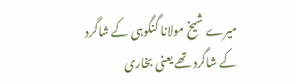میرے شیخ مولانا گنگوہی کے شاگرد کے شاگرد تھے یعنی بخاری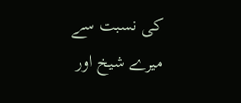کی نسبت سے میرے شیخ اور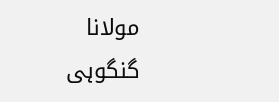مولانا گنگوہی